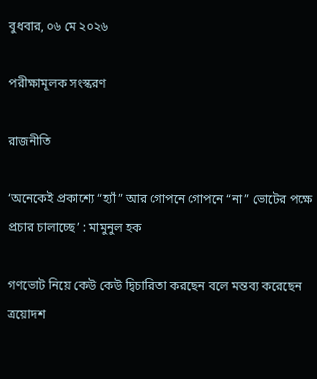বুধবার, ০৬ মে ২০২৬

পরীক্ষামূলক সংস্করণ

রাজনীতি

‘অনেকেই প্রকাশ্যে “হ্যাঁ” আর গোপনে গোপনে “না” ভোটের পক্ষে প্রচার চালাচ্ছে’ : মামুনুল হক

গণভোট নিয়ে কেউ কেউ দ্বিচারিতা করছেন বলে মন্তব্য করেছেন ত্রয়োদশ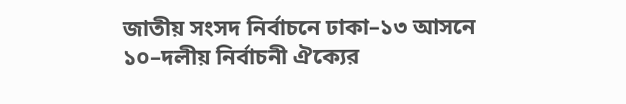জাতীয় সংসদ নির্বাচনে ঢাকা–১৩ আসনে ১০–দলীয় নির্বাচনী ঐক্যের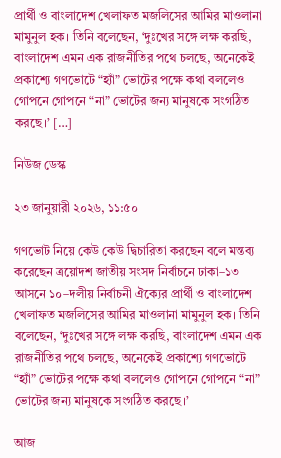প্রার্থী ও বাংলাদেশ খেলাফত মজলিসের আমির মাওলানা মামুনুল হক। তিনি বলেছেন, ‘দুঃখের সঙ্গে লক্ষ করছি, বাংলাদেশ এমন এক রাজনীতির পথে চলছে, অনেকেই প্রকাশ্যে গণভোটে “হ্যাঁ” ভোটের পক্ষে কথা বললেও গোপনে গোপনে “না” ভোটের জন্য মানুষকে সংগঠিত করছে।’ […]

নিউজ ডেস্ক

২৩ জানুয়ারী ২০২৬, ১১:৫০

গণভোট নিয়ে কেউ কেউ দ্বিচারিতা করছেন বলে মন্তব্য করেছেন ত্রয়োদশ জাতীয় সংসদ নির্বাচনে ঢাকা–১৩ আসনে ১০–দলীয় নির্বাচনী ঐক্যের প্রার্থী ও বাংলাদেশ খেলাফত মজলিসের আমির মাওলানা মামুনুল হক। তিনি বলেছেন, ‘দুঃখের সঙ্গে লক্ষ করছি, বাংলাদেশ এমন এক রাজনীতির পথে চলছে, অনেকেই প্রকাশ্যে গণভোটে “হ্যাঁ” ভোটের পক্ষে কথা বললেও গোপনে গোপনে “না” ভোটের জন্য মানুষকে সংগঠিত করছে।’

আজ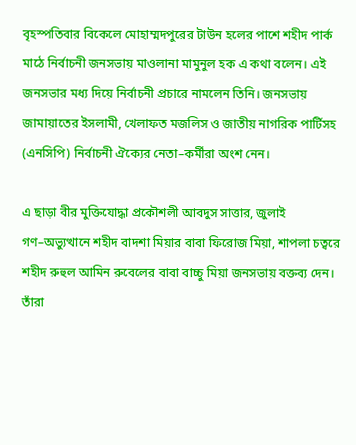বৃহস্পতিবার বিকেলে মোহাম্মদপুরের টাউন হলের পাশে শহীদ পার্ক মাঠে নির্বাচনী জনসভায় মাওলানা মামুনুল হক এ কথা বলেন। এই জনসভার মধ্য দিয়ে নির্বাচনী প্রচারে নামলেন তিনি। জনসভায় জামায়াতের ইসলামী, খেলাফত মজলিস ও জাতীয় নাগরিক পার্টিসহ (এনসিপি) নির্বাচনী ঐক্যের নেতা–কর্মীরা অংশ নেন।

এ ছাড়া বীর মুক্তিযোদ্ধা প্রকৌশলী আবদুস সাত্তার, জুলাই গণ–অভ্যুত্থানে শহীদ বাদশা মিয়ার বাবা ফিরোজ মিয়া, শাপলা চত্বরে শহীদ রুহুল আমিন রুবেলের বাবা বাচ্চু মিয়া জনসভায় বক্তব্য দেন। তাঁরা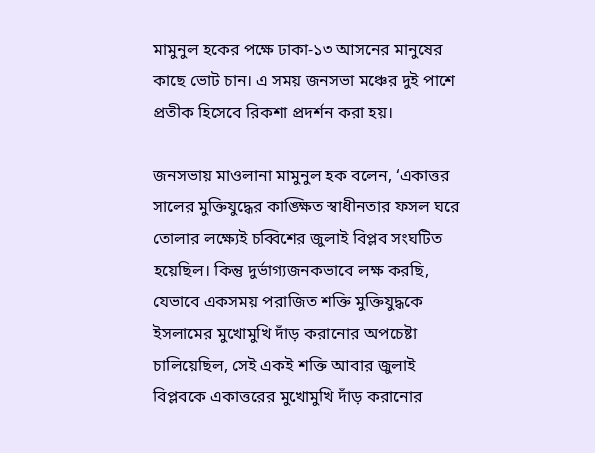মামুনুল হকের পক্ষে ঢাকা-১৩ আসনের মানুষের কাছে ভোট চান। এ সময় জনসভা মঞ্চের দুই পাশে প্রতীক হিসেবে রিকশা প্রদর্শন করা হয়।

জনসভায় মাওলানা মামুনুল হক বলেন, ‘একাত্তর সালের মুক্তিযুদ্ধের কাঙ্ক্ষিত স্বাধীনতার ফসল ঘরে তোলার লক্ষ্যেই চব্বিশের জুলাই বিপ্লব সংঘটিত হয়েছিল। কিন্তু দুর্ভাগ্যজনকভাবে লক্ষ করছি, যেভাবে একসময় পরাজিত শক্তি মুক্তিযুদ্ধকে ইসলামের মুখোমুখি দাঁড় করানোর অপচেষ্টা চালিয়েছিল, সেই একই শক্তি আবার জুলাই বিপ্লবকে একাত্তরের মুখোমুখি দাঁড় করানোর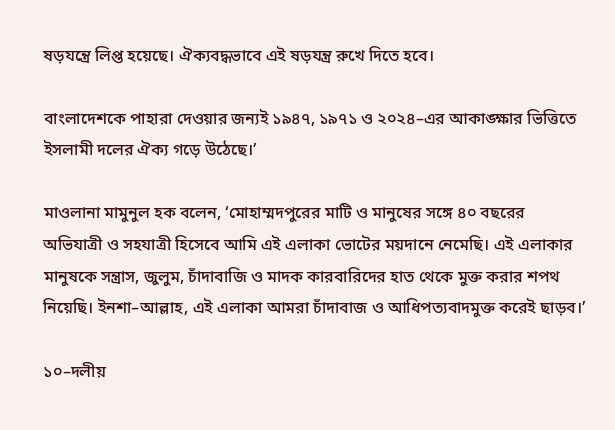ষড়যন্ত্রে লিপ্ত হয়েছে। ঐক্যবদ্ধভাবে এই ষড়যন্ত্র রুখে দিতে হবে।

বাংলাদেশকে পাহারা দেওয়ার জন্যই ১৯৪৭, ১৯৭১ ও ২০২৪–এর আকাঙ্ক্ষার ভিত্তিতে ইসলামী দলের ঐক্য গড়ে উঠেছে।’

মাওলানা মামুনুল হক বলেন, ‘মোহাম্মদপুরের মাটি ও মানুষের সঙ্গে ৪০ বছরের অভিযাত্রী ও সহযাত্রী হিসেবে আমি এই এলাকা ভোটের ময়দানে নেমেছি। এই এলাকার মানুষকে সন্ত্রাস, জুলুম, চাঁদাবাজি ও মাদক কারবারিদের হাত থেকে মুক্ত করার শপথ নিয়েছি। ইনশা–আল্লাহ, এই এলাকা আমরা চাঁদাবাজ ও আধিপত্যবাদমুক্ত করেই ছাড়ব।’

১০–দলীয়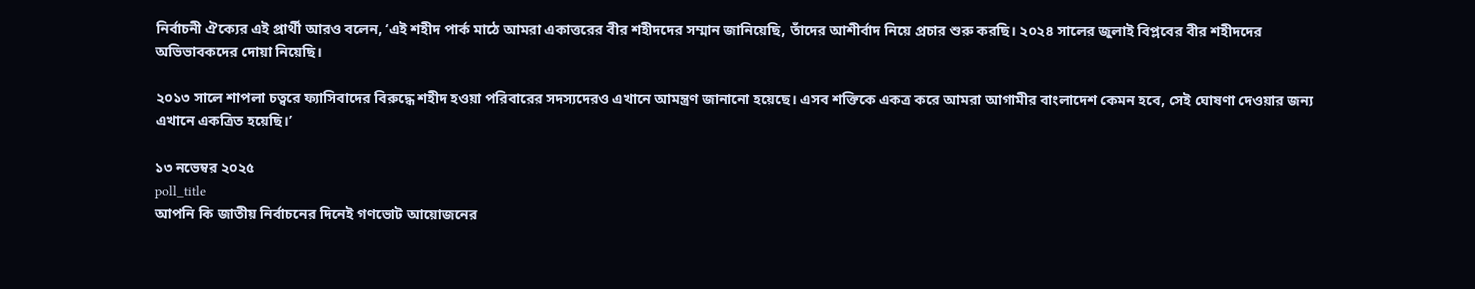নির্বাচনী ঐক্যের এই প্রার্থী আরও বলেন, ‘এই শহীদ পার্ক মাঠে আমরা একাত্তরের বীর শহীদদের সম্মান জানিয়েছি, তাঁদের আশীর্বাদ নিয়ে প্রচার শুরু করছি। ২০২৪ সালের জুলাই বিপ্লবের বীর শহীদদের অভিভাবকদের দোয়া নিয়েছি।

২০১৩ সালে শাপলা চত্বরে ফ্যাসিবাদের বিরুদ্ধে শহীদ হওয়া পরিবারের সদস্যদেরও এখানে আমন্ত্রণ জানানো হয়েছে। এসব শক্তিকে একত্র করে আমরা আগামীর বাংলাদেশ কেমন হবে, সেই ঘোষণা দেওয়ার জন্য এখানে একত্রিত হয়েছি।’

১৩ নভেম্বর ২০২৫
poll_title
আপনি কি জাতীয় নির্বাচনের দিনেই গণভোট আয়োজনের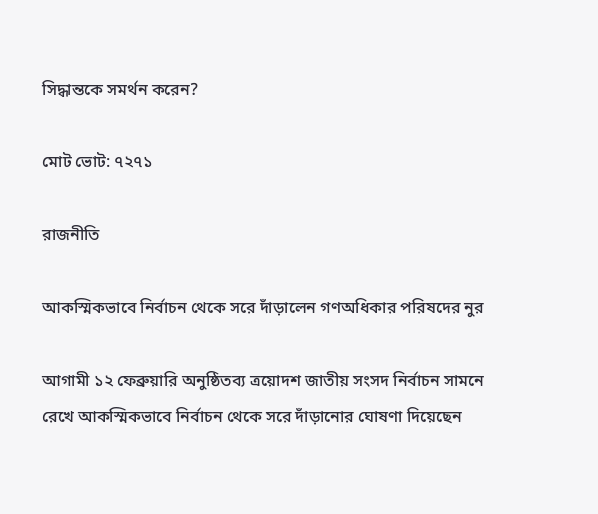সিদ্ধান্তকে সমর্থন করেন?

মোট ভোট: ৭২৭১

রাজনীতি

আকস্মিকভাবে নির্বাচন থেকে সরে দাঁড়ালেন গণঅধিকার পরিষদের নুর

আগামী ১২ ফেব্রুয়ারি অনুষ্ঠিতব্য ত্রয়োদশ জাতীয় সংসদ নির্বাচন সামনে রেখে আকস্মিকভাবে নির্বাচন থেকে সরে দাঁড়ানোর ঘোষণা দিয়েছেন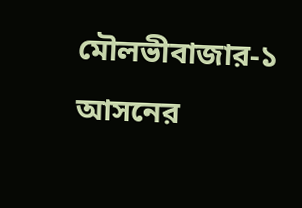মৌলভীবাজার-১ আসনের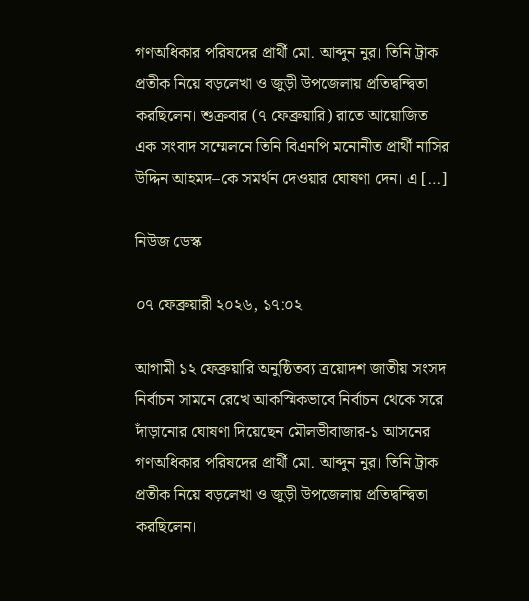গণঅধিকার পরিষদের প্রার্থী মো. আব্দুন নুর। তিনি ট্রাক প্রতীক নিয়ে বড়লেখা ও জুড়ী উপজেলায় প্রতিদ্বন্দ্বিতা করছিলেন। শুক্রবার (৭ ফেব্রুয়ারি) রাতে আয়োজিত এক সংবাদ সম্মেলনে তিনি বিএনপি মনোনীত প্রার্থী নাসির উদ্দিন আহমদ–কে সমর্থন দেওয়ার ঘোষণা দেন। এ […]

নিউজ ডেস্ক

০৭ ফেব্রুয়ারী ২০২৬, ১৭:০২

আগামী ১২ ফেব্রুয়ারি অনুষ্ঠিতব্য ত্রয়োদশ জাতীয় সংসদ নির্বাচন সামনে রেখে আকস্মিকভাবে নির্বাচন থেকে সরে দাঁড়ানোর ঘোষণা দিয়েছেন মৌলভীবাজার-১ আসনের গণঅধিকার পরিষদের প্রার্থী মো. আব্দুন নুর। তিনি ট্রাক প্রতীক নিয়ে বড়লেখা ও জুড়ী উপজেলায় প্রতিদ্বন্দ্বিতা করছিলেন।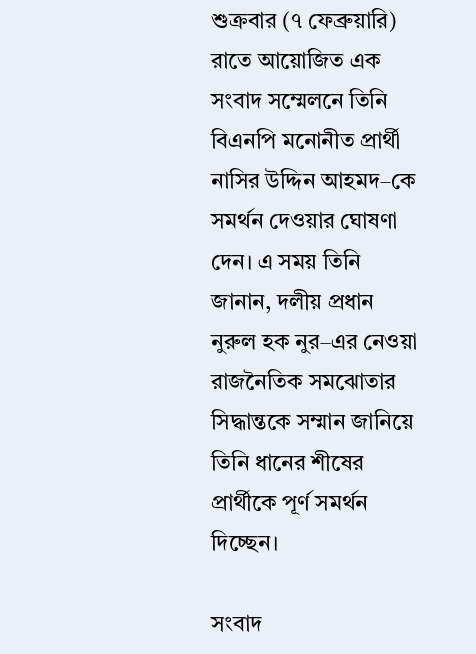শুক্রবার (৭ ফেব্রুয়ারি) রাতে আয়োজিত এক সংবাদ সম্মেলনে তিনি বিএনপি মনোনীত প্রার্থী নাসির উদ্দিন আহমদ–কে সমর্থন দেওয়ার ঘোষণা দেন। এ সময় তিনি জানান, দলীয় প্রধান নুরুল হক নুর–এর নেওয়া রাজনৈতিক সমঝোতার সিদ্ধান্তকে সম্মান জানিয়ে তিনি ধানের শীষের প্রার্থীকে পূর্ণ সমর্থন দিচ্ছেন।

সংবাদ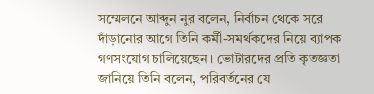সম্মেলনে আব্দুন নুর বলেন, নির্বাচন থেকে সরে দাঁড়ানোর আগে তিনি কর্মী-সমর্থকদের নিয়ে ব্যাপক গণসংযোগ চালিয়েছেন। ভোটারদের প্রতি কৃতজ্ঞতা জানিয়ে তিনি বলেন, পরিবর্তনের যে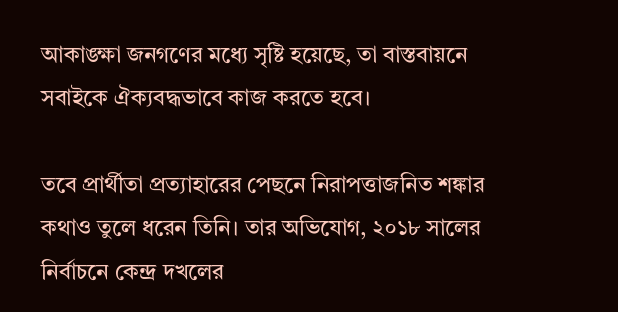আকাঙ্ক্ষা জনগণের মধ্যে সৃষ্টি হয়েছে, তা বাস্তবায়নে সবাইকে ঐক্যবদ্ধভাবে কাজ করতে হবে।

তবে প্রার্থীতা প্রত্যাহারের পেছনে নিরাপত্তাজনিত শঙ্কার কথাও তুলে ধরেন তিনি। তার অভিযোগ, ২০১৮ সালের নির্বাচনে কেন্দ্র দখলের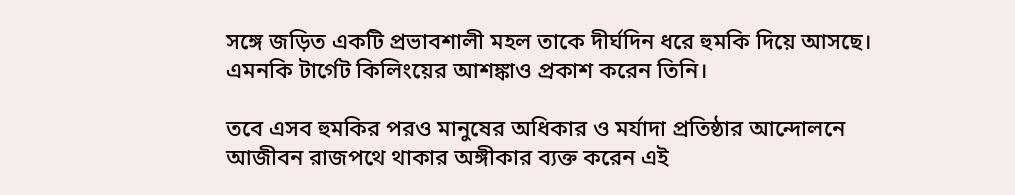সঙ্গে জড়িত একটি প্রভাবশালী মহল তাকে দীর্ঘদিন ধরে হুমকি দিয়ে আসছে। এমনকি টার্গেট কিলিংয়ের আশঙ্কাও প্রকাশ করেন তিনি।

তবে এসব হুমকির পরও মানুষের অধিকার ও মর্যাদা প্রতিষ্ঠার আন্দোলনে আজীবন রাজপথে থাকার অঙ্গীকার ব্যক্ত করেন এই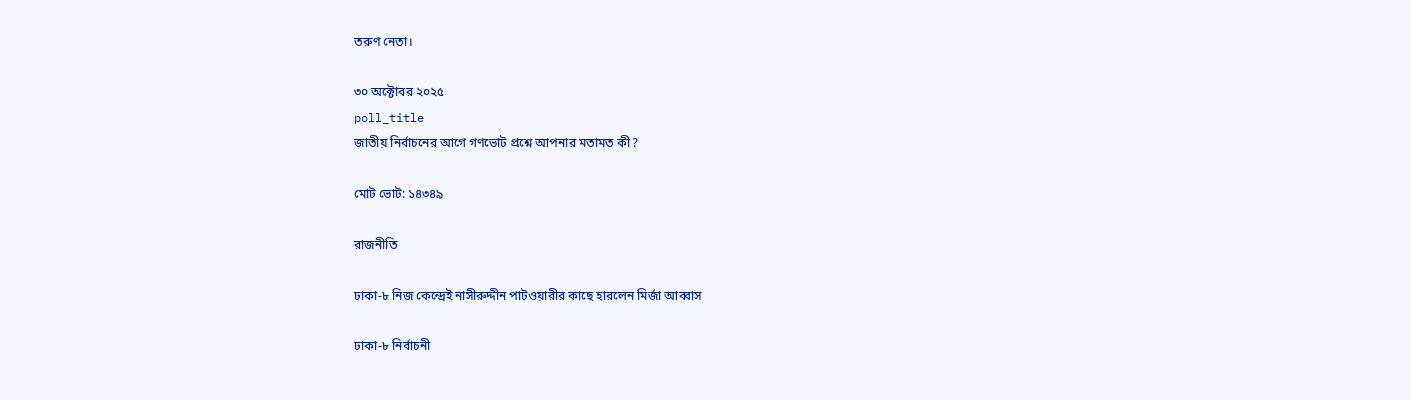তরুণ নেতা।

৩০ অক্টোবর ২০২৫
poll_title
জাতীয় নির্বাচনের আগে গণভোট প্রশ্নে আপনার মতামত কী?

মোট ভোট: ১৪৩৪৯

রাজনীতি

ঢাকা-৮ নিজ কেন্দ্রেই নাসীরুদ্দীন পাটওয়ারীর কাছে হারলেন মির্জা আব্বাস

ঢাকা-৮ নির্বাচনী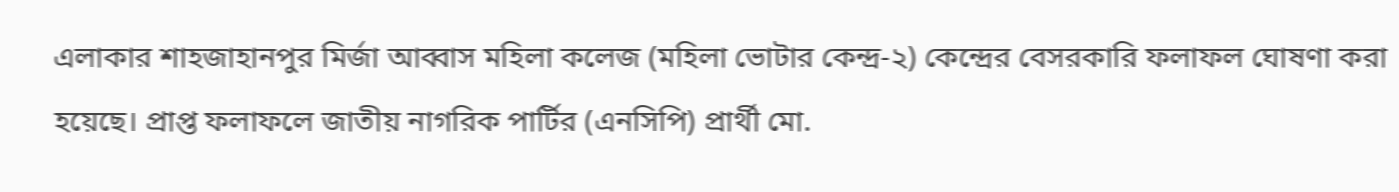এলাকার শাহজাহানপুর মির্জা আব্বাস মহিলা কলেজ (মহিলা ভোটার কেন্দ্র-২) কেন্দ্রের বেসরকারি ফলাফল ঘোষণা করা হয়েছে। প্রাপ্ত ফলাফলে জাতীয় নাগরিক পার্টির (এনসিপি) প্রার্থী মো.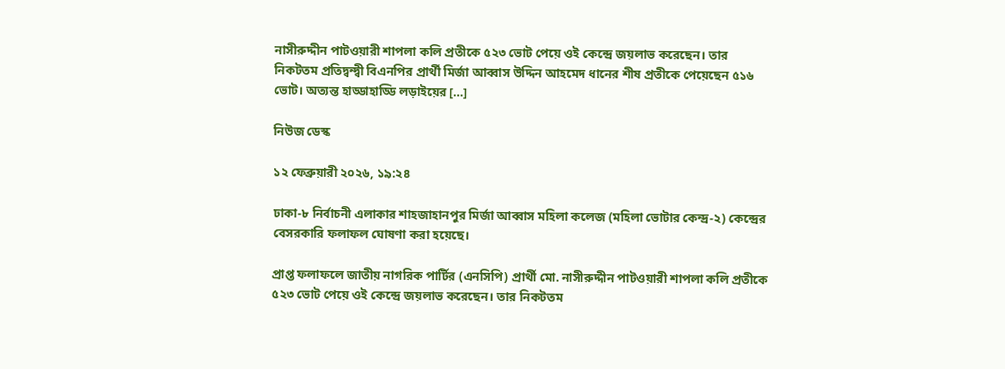নাসীরুদ্দীন পাটওয়ারী শাপলা কলি প্রতীকে ৫২৩ ভোট পেয়ে ওই কেন্দ্রে জয়লাভ করেছেন। তার নিকটতম প্রতিদ্বন্দ্বী বিএনপির প্রার্থী মির্জা আব্বাস উদ্দিন আহমেদ ধানের শীষ প্রতীকে পেয়েছেন ৫১৬ ভোট। অত্যন্ত হাড্ডাহাড্ডি লড়াইয়ের […]

নিউজ ডেস্ক

১২ ফেব্রুয়ারী ২০২৬, ১৯:২৪

ঢাকা-৮ নির্বাচনী এলাকার শাহজাহানপুর মির্জা আব্বাস মহিলা কলেজ (মহিলা ভোটার কেন্দ্র-২) কেন্দ্রের বেসরকারি ফলাফল ঘোষণা করা হয়েছে।

প্রাপ্ত ফলাফলে জাতীয় নাগরিক পার্টির (এনসিপি) প্রার্থী মো. নাসীরুদ্দীন পাটওয়ারী শাপলা কলি প্রতীকে ৫২৩ ভোট পেয়ে ওই কেন্দ্রে জয়লাভ করেছেন। তার নিকটতম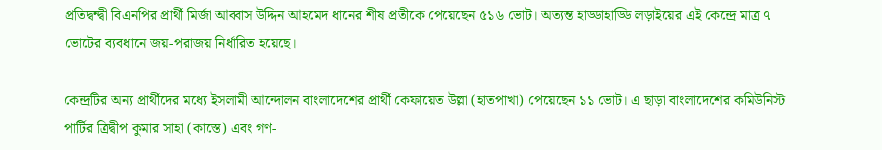প্রতিদ্বন্দ্বী বিএনপির প্রার্থী মির্জা আব্বাস উদ্দিন আহমেদ ধানের শীষ প্রতীকে পেয়েছেন ৫১৬ ভোট। অত্যন্ত হাড্ডাহাড্ডি লড়াইয়ের এই কেন্দ্রে মাত্র ৭ ভোটের ব্যবধানে জয়-পরাজয় নির্ধারিত হয়েছে।

কেন্দ্রটির অন্য প্রার্থীদের মধ্যে ইসলামী আন্দোলন বাংলাদেশের প্রার্থী কেফায়েত উল্লা (হাতপাখা) পেয়েছেন ১১ ভোট। এ ছাড়া বাংলাদেশের কমিউনিস্ট পার্টির ত্রিদ্বীপ কুমার সাহা (কাস্তে) এবং গণ-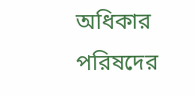অধিকার পরিষদের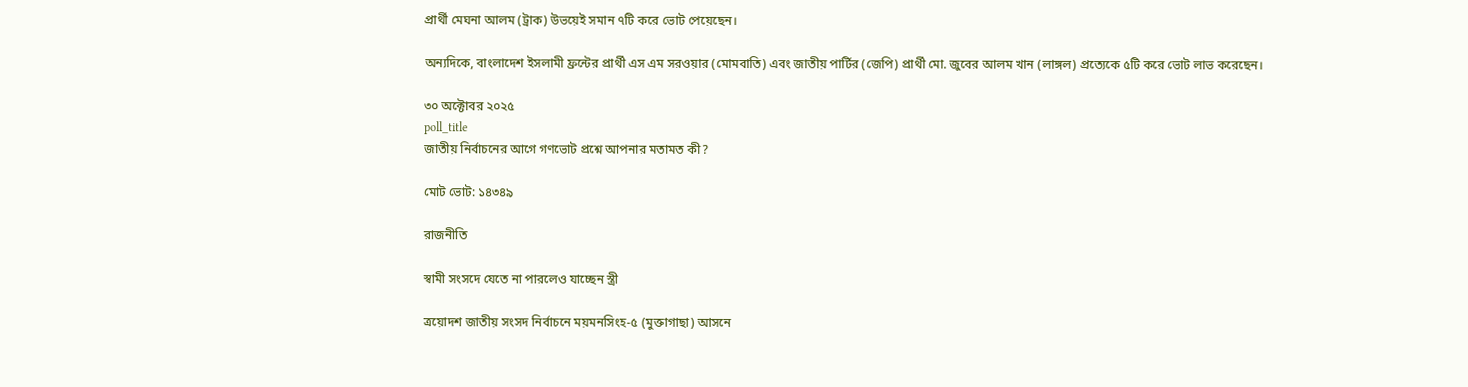প্রার্থী মেঘনা আলম (ট্রাক) উভয়েই সমান ৭টি করে ভোট পেয়েছেন।

অন্যদিকে, বাংলাদেশ ইসলামী ফ্রন্টের প্রার্থী এস এম সরওয়ার (মোমবাতি) এবং জাতীয় পার্টির (জেপি) প্রার্থী মো. জুবের আলম খান (লাঙ্গল) প্রত্যেকে ৫টি করে ভোট লাভ করেছেন।

৩০ অক্টোবর ২০২৫
poll_title
জাতীয় নির্বাচনের আগে গণভোট প্রশ্নে আপনার মতামত কী?

মোট ভোট: ১৪৩৪৯

রাজনীতি

স্বামী সংসদে যেতে না পারলেও যাচ্ছেন স্ত্রী

ত্রয়োদশ জাতীয় সংসদ নির্বাচনে ময়মনসিংহ-৫ (মুক্তাগাছা) আসনে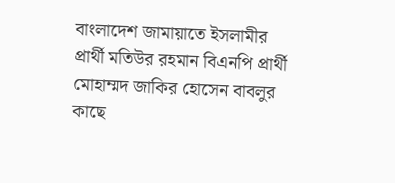বাংলাদেশ জামায়াতে ইসলামীর প্রার্থী মতিউর রহমান বিএনপি প্রার্থী মোহাম্মদ জাকির হোসেন বাবলুর কাছে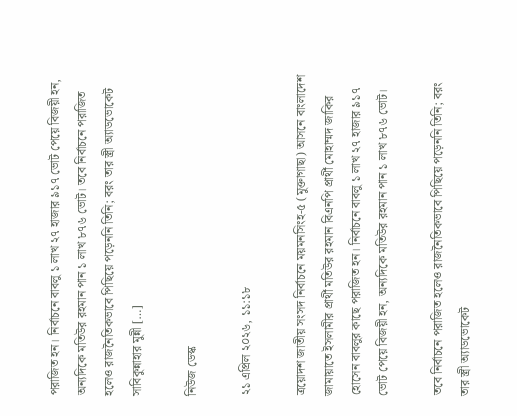পরাজিত হন। নির্বাচনে বাবলু ১ লাখ ২৭ হাজার ৯১৭ ভোট পেয়ে বিজয়ী হন, অন্যদিকে মতিউর রহমান পান ১ লাখ ৮৭৬ ভোট। তবে নির্বাচনে পরাজিত হলেও রাজনৈতিকভাবে পিছিয়ে পড়েননি তিনি; বরং তার স্ত্রী অ্যাডভোকেট সাবিকুন্নাহার মুন্নী […]

নিউজ ডেস্ক

২১ এপ্রিল ২০২৬, ১১:১৮

ত্রয়োদশ জাতীয় সংসদ নির্বাচনে ময়মনসিংহ-৫ (মুক্তাগাছা) আসনে বাংলাদেশ জামায়াতে ইসলামীর প্রার্থী মতিউর রহমান বিএনপি প্রার্থী মোহাম্মদ জাকির হোসেন বাবলুর কাছে পরাজিত হন। নির্বাচনে বাবলু ১ লাখ ২৭ হাজার ৯১৭ ভোট পেয়ে বিজয়ী হন, অন্যদিকে মতিউর রহমান পান ১ লাখ ৮৭৬ ভোট।

তবে নির্বাচনে পরাজিত হলেও রাজনৈতিকভাবে পিছিয়ে পড়েননি তিনি; বরং তার স্ত্রী অ্যাডভোকেট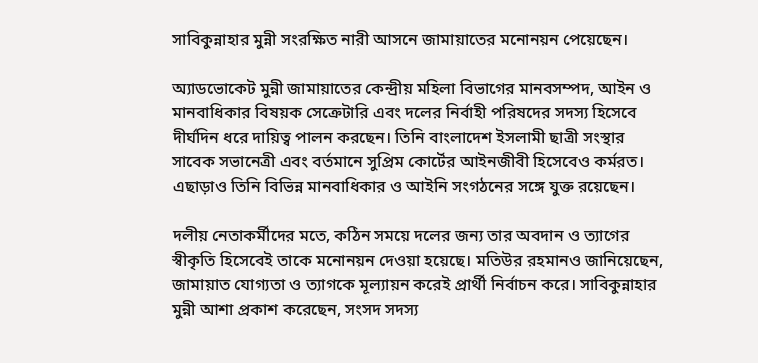সাবিকুন্নাহার মুন্নী সংরক্ষিত নারী আসনে জামায়াতের মনোনয়ন পেয়েছেন।

অ্যাডভোকেট মুন্নী জামায়াতের কেন্দ্রীয় মহিলা বিভাগের মানবসম্পদ, আইন ও মানবাধিকার বিষয়ক সেক্রেটারি এবং দলের নির্বাহী পরিষদের সদস্য হিসেবে দীর্ঘদিন ধরে দায়িত্ব পালন করছেন। তিনি বাংলাদেশ ইসলামী ছাত্রী সংস্থার সাবেক সভানেত্রী এবং বর্তমানে সুপ্রিম কোর্টের আইনজীবী হিসেবেও কর্মরত। এছাড়াও তিনি বিভিন্ন মানবাধিকার ও আইনি সংগঠনের সঙ্গে যুক্ত রয়েছেন।

দলীয় নেতাকর্মীদের মতে, কঠিন সময়ে দলের জন্য তার অবদান ও ত্যাগের স্বীকৃতি হিসেবেই তাকে মনোনয়ন দেওয়া হয়েছে। মতিউর রহমানও জানিয়েছেন, জামায়াত যোগ্যতা ও ত্যাগকে মূল্যায়ন করেই প্রার্থী নির্বাচন করে। সাবিকুন্নাহার মুন্নী আশা প্রকাশ করেছেন, সংসদ সদস্য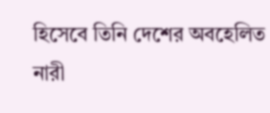হিসেবে তিনি দেশের অবহেলিত নারী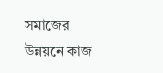সমাজের উন্নয়নে কাজ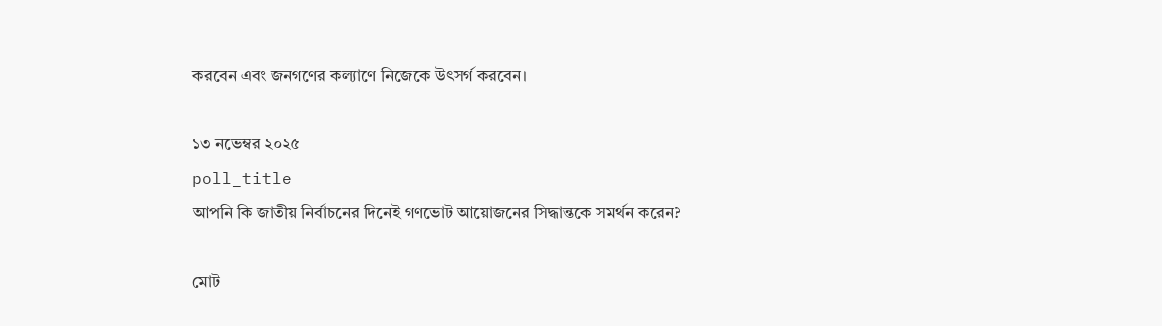করবেন এবং জনগণের কল্যাণে নিজেকে উৎসর্গ করবেন।

১৩ নভেম্বর ২০২৫
poll_title
আপনি কি জাতীয় নির্বাচনের দিনেই গণভোট আয়োজনের সিদ্ধান্তকে সমর্থন করেন?

মোট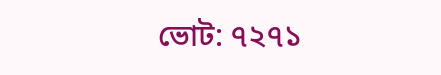ভোট: ৭২৭১